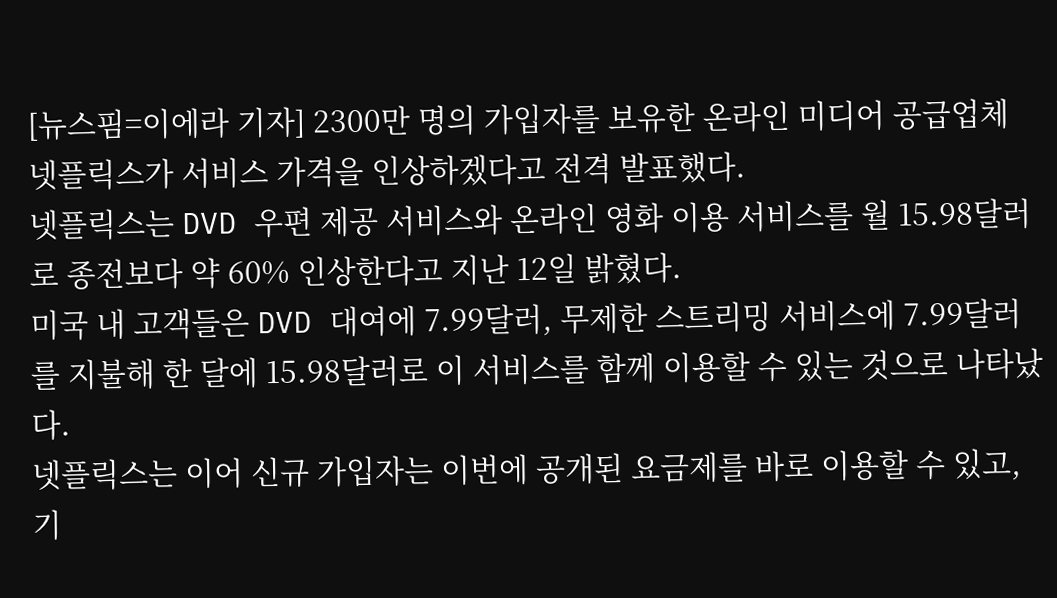[뉴스핌=이에라 기자] 2300만 명의 가입자를 보유한 온라인 미디어 공급업체 넷플릭스가 서비스 가격을 인상하겠다고 전격 발표했다.
넷플릭스는 DVD 우편 제공 서비스와 온라인 영화 이용 서비스를 월 15.98달러로 종전보다 약 60% 인상한다고 지난 12일 밝혔다.
미국 내 고객들은 DVD 대여에 7.99달러, 무제한 스트리밍 서비스에 7.99달러를 지불해 한 달에 15.98달러로 이 서비스를 함께 이용할 수 있는 것으로 나타났다.
넷플릭스는 이어 신규 가입자는 이번에 공개된 요금제를 바로 이용할 수 있고, 기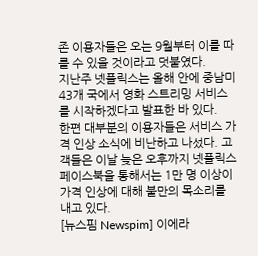존 이용자들은 오는 9월부터 이를 따를 수 있을 것이라고 덧붙였다.
지난주 넷플릭스는 올해 안에 중남미 43개 국에서 영화 스트리밍 서비스를 시작하겠다고 발표한 바 있다.
한편 대부분의 이용자들은 서비스 가격 인상 소식에 비난하고 나섰다. 고객들은 이날 늦은 오후까지 넷플릭스 페이스북을 통해서는 1만 명 이상이 가격 인상에 대해 불만의 목소리를 내고 있다.
[뉴스핌 Newspim] 이에라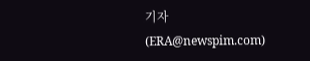기자 (ERA@newspim.com)